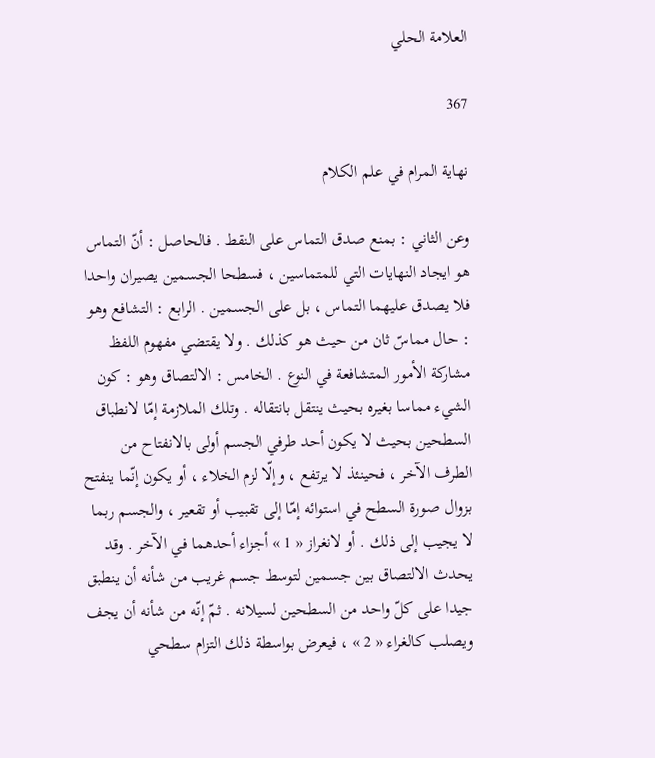العلامة الحلي

367

نهاية المرام في علم الكلام

وعن الثاني : بمنع صدق التماس على النقط . فالحاصل : أنّ التماس هو ايجاد النهايات التي للمتماسين ، فسطحا الجسمين يصيران واحدا فلا يصدق عليهما التماس ، بل على الجسمين . الرابع : التشافع وهو : حال مماسّ ثان من حيث هو كذلك . ولا يقتضي مفهوم اللفظ مشاركة الأمور المتشافعة في النوع . الخامس : الالتصاق وهو : كون الشيء مماسا بغيره بحيث ينتقل بانتقاله . وتلك الملازمة إمّا لانطباق السطحين بحيث لا يكون أحد طرفي الجسم أولى بالانفتاح من الطرف الآخر ، فحينئذ لا يرتفع ، وإلّا لزم الخلاء ، أو يكون إنّما ينفتح بزوال صورة السطح في استوائه إمّا إلى تقبيب أو تقعير ، والجسم ربما لا يجيب إلى ذلك . أو لانغراز « 1 » أجزاء أحدهما في الآخر . وقد يحدث الالتصاق بين جسمين لتوسط جسم غريب من شأنه أن ينطبق جيدا على كلّ واحد من السطحين لسيلانه . ثمّ إنّه من شأنه أن يجف ويصلب كالغراء « 2 » ، فيعرض بواسطة ذلك التزام سطحي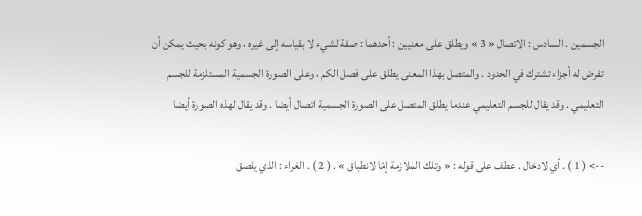الجسمين . السادس : الاتصال « 3 » ويطلق على معنيين : أحدهما : صفة لشيء لا بقياسه إلى غيره ، وهو كونه بحيث يمكن أن تفرض له أجزاء تشترك في الحدود . والمتصل بهذا المعنى يطلق على فصل الكم ، وعلى الصورة الجسمية المستلزمة للجسم التعليمي . وقد يقال للجسم التعليمي عندما يطلق المتصل على الصورة الجسمية اتصال أيضا . وقد يقال لهذه الصورة أيضا

--> ( 1 ) . أي لادخال . عطف على قوله : « وتلك الملازمة إمّا لانطباق » . ( 2 ) . الغراء : الذي يلصق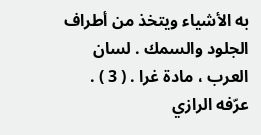به الأشياء ويتخذ من أطراف الجلود والسمك . لسان العرب ، مادة غرا . ( 3 ) . عرّفه الرازي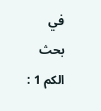في بحث الكم 1 :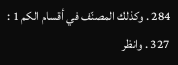284 . وكذلك المصنّف في أقسام الكم 1 : 327 . وانظر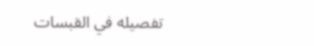تفصيله في القبسات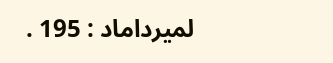لميرداماد : 195 .